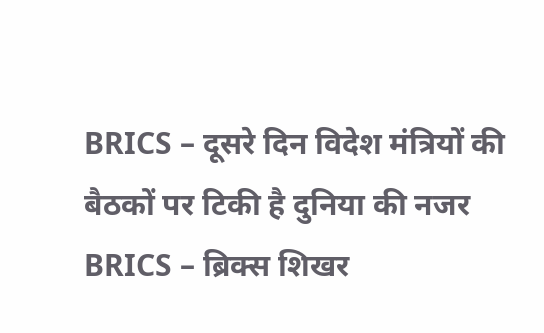BRICS – दूसरे दिन विदेश मंत्रियों की बैठकों पर टिकी है दुनिया की नजर
BRICS – ब्रिक्स शिखर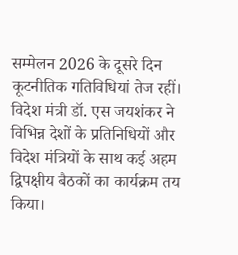सम्मेलन 2026 के दूसरे दिन कूटनीतिक गतिविधियां तेज रहीं। विदेश मंत्री डॉ. एस जयशंकर ने विभिन्न देशों के प्रतिनिधियों और विदेश मंत्रियों के साथ कई अहम द्विपक्षीय बैठकों का कार्यक्रम तय किया।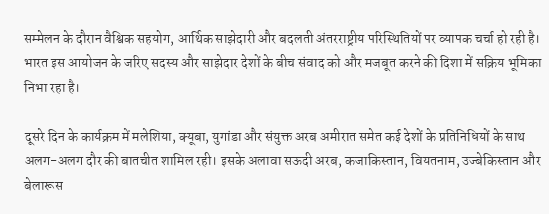सम्मेलन के दौरान वैश्विक सहयोग, आर्थिक साझेदारी और बदलती अंतरराष्ट्रीय परिस्थितियों पर व्यापक चर्चा हो रही है। भारत इस आयोजन के जरिए सदस्य और साझेदार देशों के बीच संवाद को और मजबूत करने की दिशा में सक्रिय भूमिका निभा रहा है।

दूसरे दिन के कार्यक्रम में मलेशिया, क्यूबा, युगांडा और संयुक्त अरब अमीरात समेत कई देशों के प्रतिनिधियों के साथ अलग-अलग दौर की बातचीत शामिल रही। इसके अलावा सऊदी अरब, कजाकिस्तान, वियतनाम, उज्बेकिस्तान और बेलारूस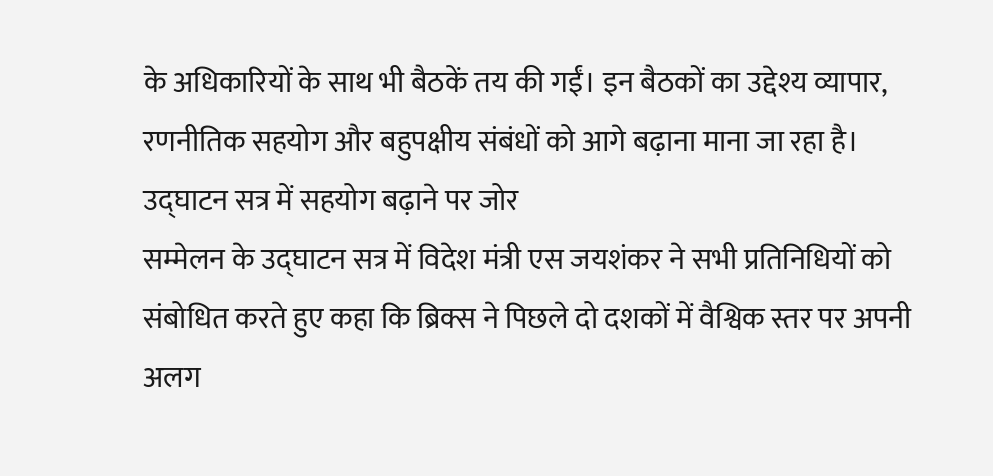के अधिकारियों के साथ भी बैठकें तय की गईं। इन बैठकों का उद्देश्य व्यापार, रणनीतिक सहयोग और बहुपक्षीय संबंधों को आगे बढ़ाना माना जा रहा है।
उद्घाटन सत्र में सहयोग बढ़ाने पर जोर
सम्मेलन के उद्घाटन सत्र में विदेश मंत्री एस जयशंकर ने सभी प्रतिनिधियों को संबोधित करते हुए कहा कि ब्रिक्स ने पिछले दो दशकों में वैश्विक स्तर पर अपनी अलग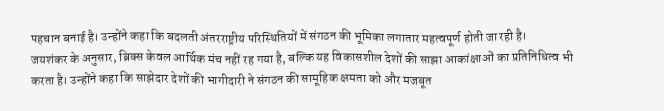पहचान बनाई है। उन्होंने कहा कि बदलती अंतरराष्ट्रीय परिस्थितियों में संगठन की भूमिका लगातार महत्वपूर्ण होती जा रही है।
जयशंकर के अनुसार, ब्रिक्स केवल आर्थिक मंच नहीं रह गया है, बल्कि यह विकासशील देशों की साझा आकांक्षाओं का प्रतिनिधित्व भी करता है। उन्होंने कहा कि साझेदार देशों की भागीदारी ने संगठन की सामूहिक क्षमता को और मजबूत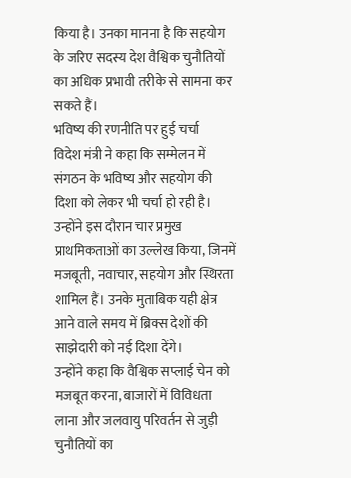किया है। उनका मानना है कि सहयोग के जरिए सदस्य देश वैश्विक चुनौतियों का अधिक प्रभावी तरीके से सामना कर सकते हैं।
भविष्य की रणनीति पर हुई चर्चा
विदेश मंत्री ने कहा कि सम्मेलन में संगठन के भविष्य और सहयोग की दिशा को लेकर भी चर्चा हो रही है। उन्होंने इस दौरान चार प्रमुख प्राथमिकताओं का उल्लेख किया, जिनमें मजबूती, नवाचार, सहयोग और स्थिरता शामिल हैं। उनके मुताबिक यही क्षेत्र आने वाले समय में ब्रिक्स देशों की साझेदारी को नई दिशा देंगे।
उन्होंने कहा कि वैश्विक सप्लाई चेन को मजबूत करना, बाजारों में विविधता लाना और जलवायु परिवर्तन से जुड़ी चुनौतियों का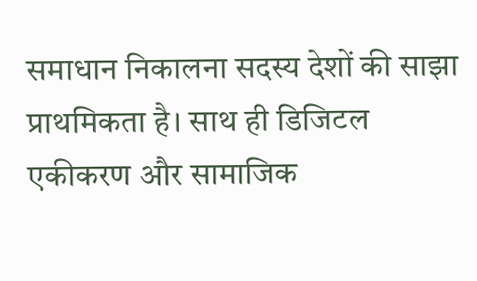समाधान निकालना सदस्य देशों की साझा प्राथमिकता है। साथ ही डिजिटल एकीकरण और सामाजिक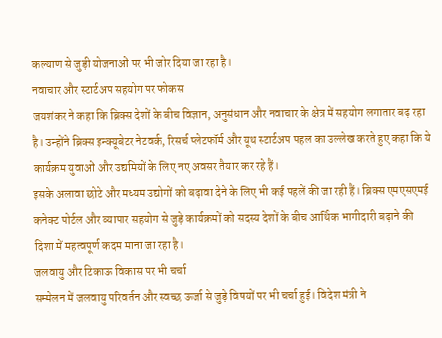कल्याण से जुड़ी योजनाओं पर भी जोर दिया जा रहा है।
नवाचार और स्टार्टअप सहयोग पर फोकस
जयशंकर ने कहा कि ब्रिक्स देशों के बीच विज्ञान, अनुसंधान और नवाचार के क्षेत्र में सहयोग लगातार बढ़ रहा है। उन्होंने ब्रिक्स इन्क्यूबेटर नेटवर्क, रिसर्च प्लेटफॉर्म और यूथ स्टार्टअप पहल का उल्लेख करते हुए कहा कि ये कार्यक्रम युवाओं और उद्यमियों के लिए नए अवसर तैयार कर रहे हैं।
इसके अलावा छोटे और मध्यम उद्योगों को बढ़ावा देने के लिए भी कई पहलें की जा रही हैं। ब्रिक्स एमएसएमई कनेक्ट पोर्टल और व्यापार सहयोग से जुड़े कार्यक्रमों को सदस्य देशों के बीच आर्थिक भागीदारी बढ़ाने की दिशा में महत्वपूर्ण कदम माना जा रहा है।
जलवायु और टिकाऊ विकास पर भी चर्चा
सम्मेलन में जलवायु परिवर्तन और स्वच्छ ऊर्जा से जुड़े विषयों पर भी चर्चा हुई। विदेश मंत्री ने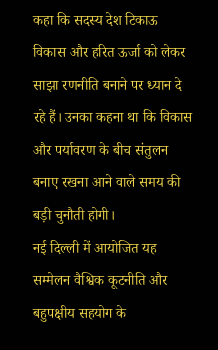कहा कि सदस्य देश टिकाऊ विकास और हरित ऊर्जा को लेकर साझा रणनीति बनाने पर ध्यान दे रहे हैं। उनका कहना था कि विकास और पर्यावरण के बीच संतुलन बनाए रखना आने वाले समय की बड़ी चुनौती होगी।
नई दिल्ली में आयोजित यह सम्मेलन वैश्विक कूटनीति और बहुपक्षीय सहयोग के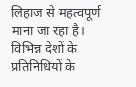लिहाज से महत्वपूर्ण माना जा रहा है। विभिन्न देशों के प्रतिनिधियों के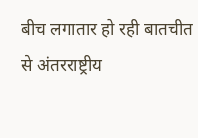बीच लगातार हो रही बातचीत से अंतरराष्ट्रीय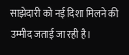साझेदारी को नई दिशा मिलने की उम्मीद जताई जा रही है।